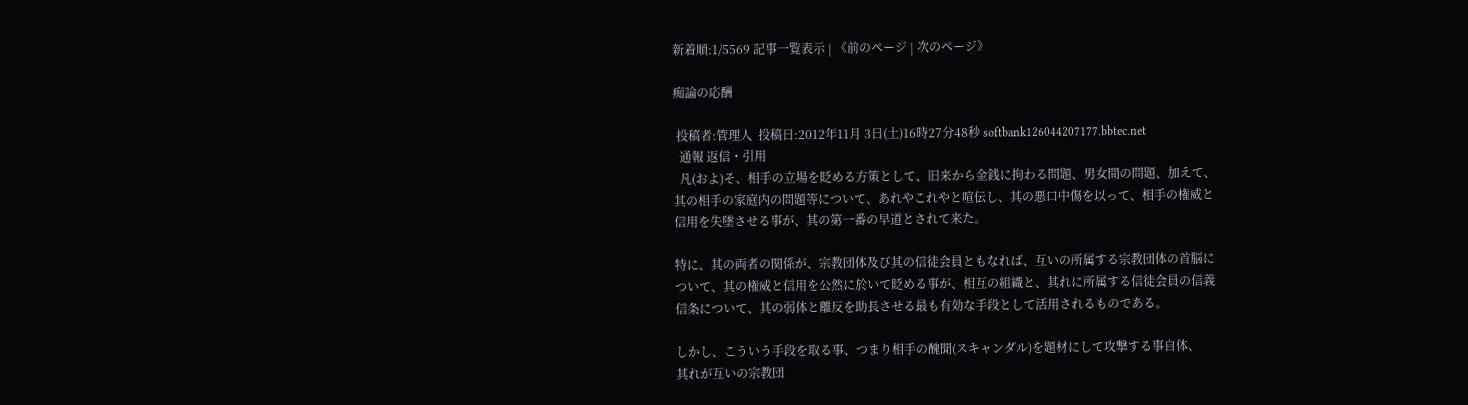新着順:1/5569 記事一覧表示 | 《前のページ | 次のページ》

痴論の応酬

 投稿者:管理人  投稿日:2012年11月 3日(土)16時27分48秒 softbank126044207177.bbtec.net
  通報 返信・引用
  凡(およ)そ、相手の立場を貶める方策として、旧来から金銭に拘わる問題、男女間の問題、加えて、
其の相手の家庭内の問題等について、あれやこれやと喧伝し、其の悪口中傷を以って、相手の権威と
信用を失墜させる事が、其の第一番の早道とされて来た。

特に、其の両者の関係が、宗教団体及び其の信徒会員ともなれば、互いの所属する宗教団体の首脳に
ついて、其の権威と信用を公然に於いて貶める事が、相互の組織と、其れに所属する信徒会員の信義
信条について、其の弱体と離反を助長させる最も有効な手段として活用されるものである。

しかし、こういう手段を取る事、つまり相手の醜聞(スキャンダル)を題材にして攻撃する事自体、
其れが互いの宗教団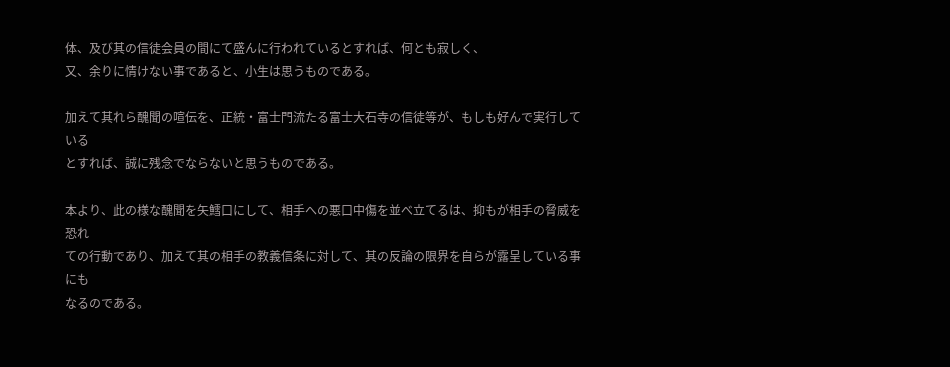体、及び其の信徒会員の間にて盛んに行われているとすれば、何とも寂しく、
又、余りに情けない事であると、小生は思うものである。

加えて其れら醜聞の喧伝を、正統・富士門流たる富士大石寺の信徒等が、もしも好んで実行している
とすれば、誠に残念でならないと思うものである。

本より、此の様な醜聞を矢鱈口にして、相手への悪口中傷を並べ立てるは、抑もが相手の脅威を恐れ
ての行動であり、加えて其の相手の教義信条に対して、其の反論の限界を自らが露呈している事にも
なるのである。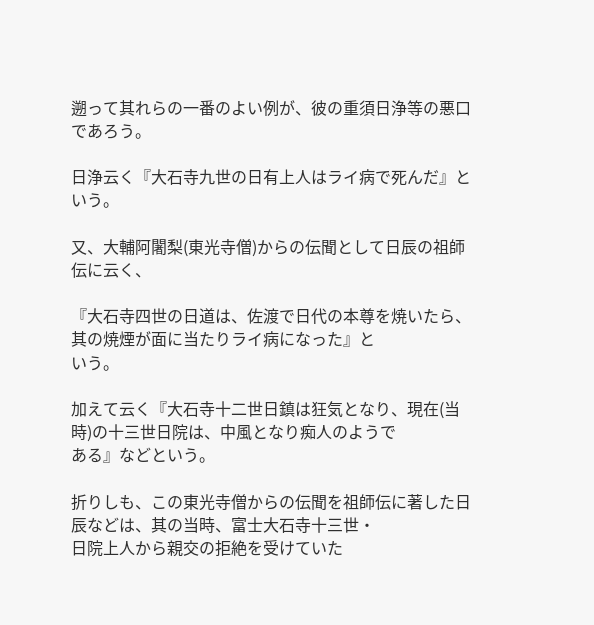遡って其れらの一番のよい例が、彼の重須日浄等の悪口であろう。

日浄云く『大石寺九世の日有上人はライ病で死んだ』という。

又、大輔阿闍梨(東光寺僧)からの伝聞として日辰の祖師伝に云く、

『大石寺四世の日道は、佐渡で日代の本尊を焼いたら、其の焼煙が面に当たりライ病になった』と
いう。

加えて云く『大石寺十二世日鎮は狂気となり、現在(当時)の十三世日院は、中風となり痴人のようで
ある』などという。

折りしも、この東光寺僧からの伝聞を祖師伝に著した日辰などは、其の当時、富士大石寺十三世・
日院上人から親交の拒絶を受けていた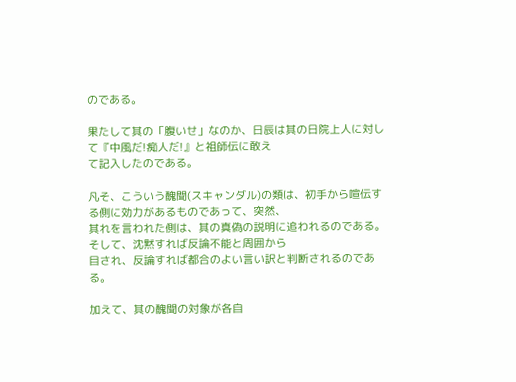のである。

果たして其の「腹いせ」なのか、日辰は其の日院上人に対して『中風だ!痴人だ!』と祖師伝に敢え
て記入したのである。

凡そ、こういう醜聞(スキャンダル)の類は、初手から喧伝する側に効力があるものであって、突然、
其れを言われた側は、其の真偽の説明に追われるのである。そして、沈黙すれば反論不能と周囲から
目され、反論すれば都合のよい言い訳と判断されるのである。

加えて、其の醜聞の対象が各自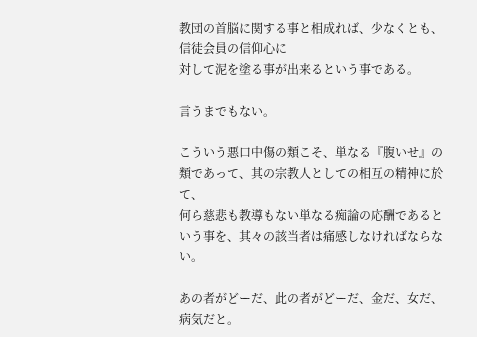教団の首脳に関する事と相成れば、少なくとも、信徒会員の信仰心に
対して泥を塗る事が出来るという事である。

言うまでもない。

こういう悪口中傷の類こそ、単なる『腹いせ』の類であって、其の宗教人としての相互の精神に於て、
何ら慈悲も教導もない単なる痴論の応酬であるという事を、其々の該当者は痛感しなければならない。

あの者がどーだ、此の者がどーだ、金だ、女だ、病気だと。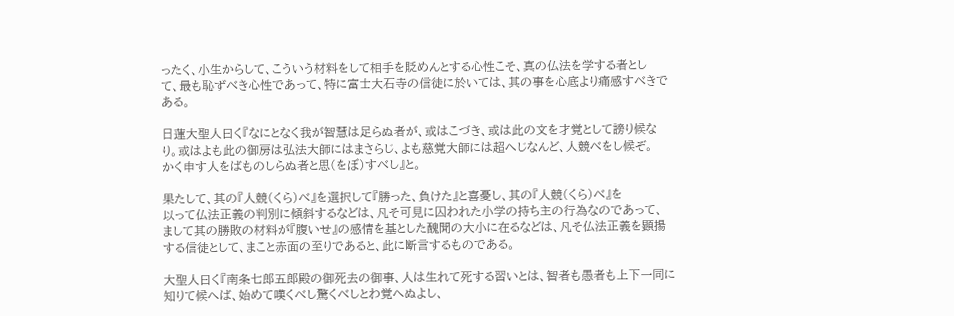ったく、小生からして、こういう材料をして相手を貶めんとする心性こそ、真の仏法を学する者とし
て、最も恥ずべき心性であって、特に富士大石寺の信徒に於いては、其の事を心底より痛感すべきで
ある。

日蓮大聖人曰く『なにとなく我が智慧は足らぬ者が、或はこづき、或は此の文を才覚として謗り候な
り。或はよも此の御房は弘法大師にはまさらじ、よも慈覚大師には超へじなんど、人競べをし候ぞ。
かく申す人をばものしらぬ者と思(をぼ)すべし』と。

果たして、其の『人競(くら)べ』を選択して『勝った、負けた』と喜憂し、其の『人競(くら)べ』を
以って仏法正義の判別に傾斜するなどは、凡そ可見に囚われた小学の持ち主の行為なのであって、
まして其の勝敗の材料が『腹いせ』の感情を基とした醜聞の大小に在るなどは、凡そ仏法正義を顕揚
する信徒として、まこと赤面の至りであると、此に断言するものである。

大聖人曰く『南条七郎五郎殿の御死去の御事、人は生れて死する習いとは、智者も愚者も上下一同に
知りて候へば、始めて嘆くべし驚くべしとわ覚へぬよし、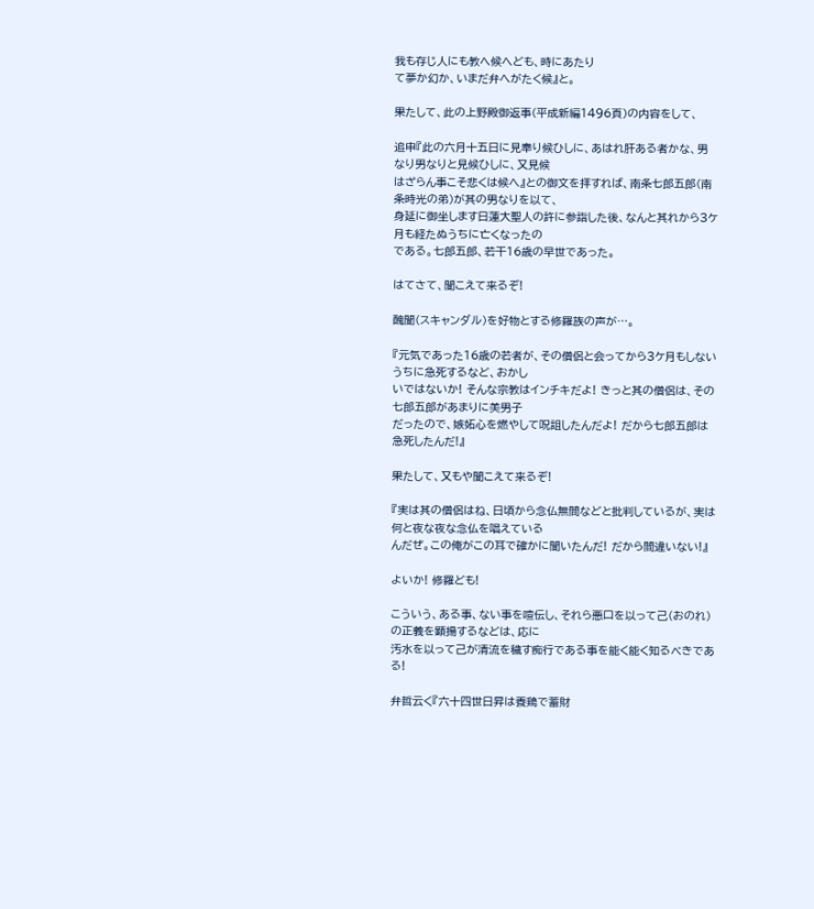我も存じ人にも教へ候へども、時にあたり
て夢か幻か、いまだ弁へがたく候』と。

果たして、此の上野殿御返事(平成新編1496頁)の内容をして、

追申『此の六月十五日に見奉り候ひしに、あはれ肝ある者かな、男なり男なりと見候ひしに、又見候
はざらん事こそ悲くは候へ』との御文を拝すれば、南条七郎五郎(南条時光の弟)が其の男なりを以て、
身延に御坐します日蓮大聖人の許に参詣した後、なんと其れから3ケ月も経たぬうちに亡くなったの
である。七郎五郎、若干16歳の早世であった。

はてさて、聞こえて来るぞ!

醜聞(スキャンダル)を好物とする修羅族の声が…。

『元気であった16歳の若者が、その僧侶と会ってから3ケ月もしないうちに急死するなど、おかし
いではないか! そんな宗教はインチキだよ! きっと其の僧侶は、その七郎五郎があまりに美男子
だったので、嫉妬心を燃やして呪詛したんだよ! だから七郎五郎は急死したんだ!』

果たして、又もや聞こえて来るぞ!

『実は其の僧侶はね、日頃から念仏無間などと批判しているが、実は何と夜な夜な念仏を唱えている
んだぜ。この俺がこの耳で確かに聞いたんだ! だから間違いない!』

よいか! 修羅ども!

こういう、ある事、ない事を喧伝し、それら悪口を以って己(おのれ)の正義を顕揚するなどは、応に
汚水を以って己が清流を穢す痴行である事を能く能く知るべきである!

弁哲云く『六十四世日昇は養鶏で蓄財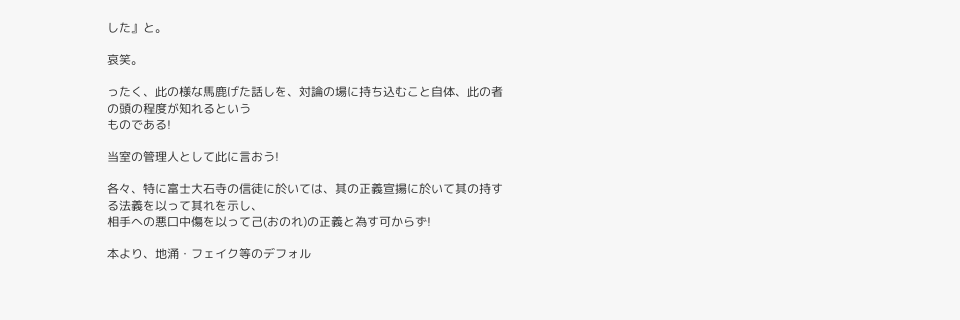した』と。

哀笑。

ったく、此の様な馬鹿げた話しを、対論の場に持ち込むこと自体、此の者の頭の程度が知れるという
ものである!

当室の管理人として此に言おう!

各々、特に富士大石寺の信徒に於いては、其の正義宣揚に於いて其の持する法義を以って其れを示し、
相手への悪口中傷を以って己(おのれ)の正義と為す可からず!

本より、地涌・フェイク等のデフォル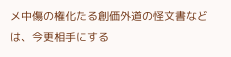メ中傷の権化たる創価外道の怪文書などは、今更相手にする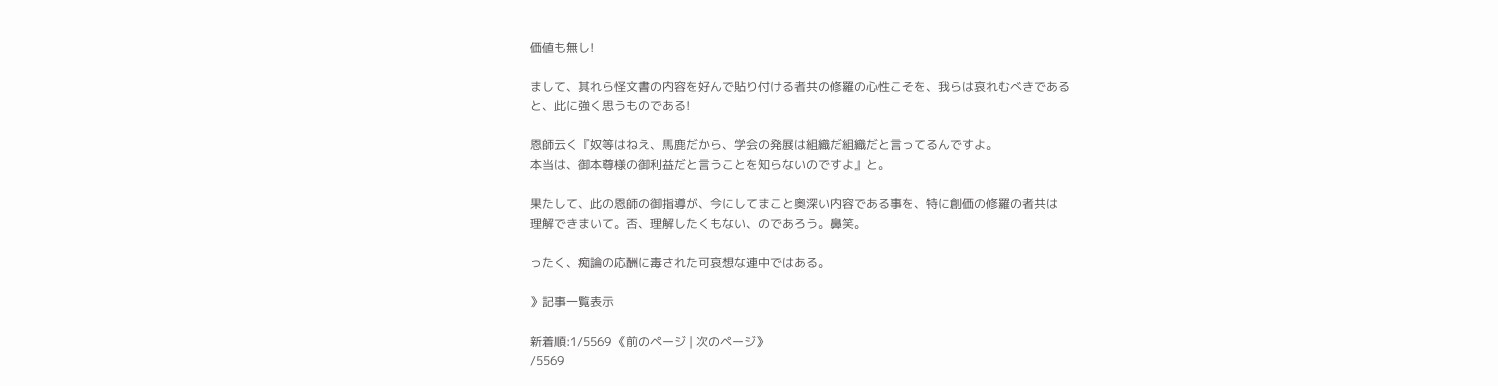価値も無し!

まして、其れら怪文書の内容を好んで貼り付ける者共の修羅の心性こそを、我らは哀れむべきである
と、此に強く思うものである!

恩師云く『奴等はねえ、馬鹿だから、学会の発展は組織だ組織だと言ってるんですよ。
本当は、御本尊様の御利益だと言うことを知らないのですよ』と。

果たして、此の恩師の御指導が、今にしてまこと奥深い内容である事を、特に創価の修羅の者共は
理解できまいて。否、理解したくもない、のであろう。鼻笑。

ったく、痴論の応酬に毒された可哀想な連中ではある。

》記事一覧表示

新着順:1/5569 《前のページ | 次のページ》
/5569